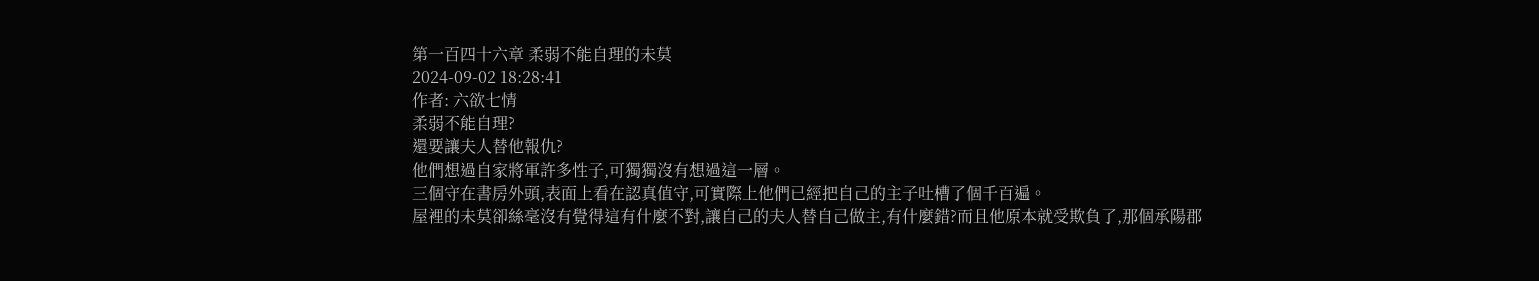第一百四十六章 柔弱不能自理的未莫
2024-09-02 18:28:41
作者: 六欲七情
柔弱不能自理?
還要讓夫人替他報仇?
他們想過自家將軍許多性子,可獨獨沒有想過這一層。
三個守在書房外頭,表面上看在認真值守,可實際上他們已經把自己的主子吐槽了個千百遍。
屋裡的未莫卻絲毫沒有覺得這有什麼不對,讓自己的夫人替自己做主,有什麼錯?而且他原本就受欺負了,那個承陽郡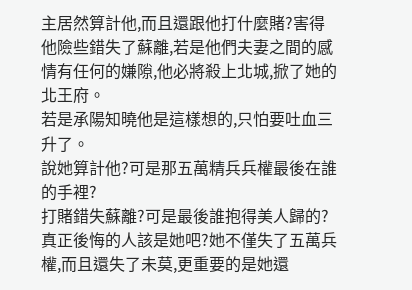主居然算計他,而且還跟他打什麼賭?害得他險些錯失了蘇離,若是他們夫妻之間的感情有任何的嫌隙,他必將殺上北城,掀了她的北王府。
若是承陽知曉他是這樣想的,只怕要吐血三升了。
說她算計他?可是那五萬精兵兵權最後在誰的手裡?
打賭錯失蘇離?可是最後誰抱得美人歸的?
真正後悔的人該是她吧?她不僅失了五萬兵權,而且還失了未莫,更重要的是她還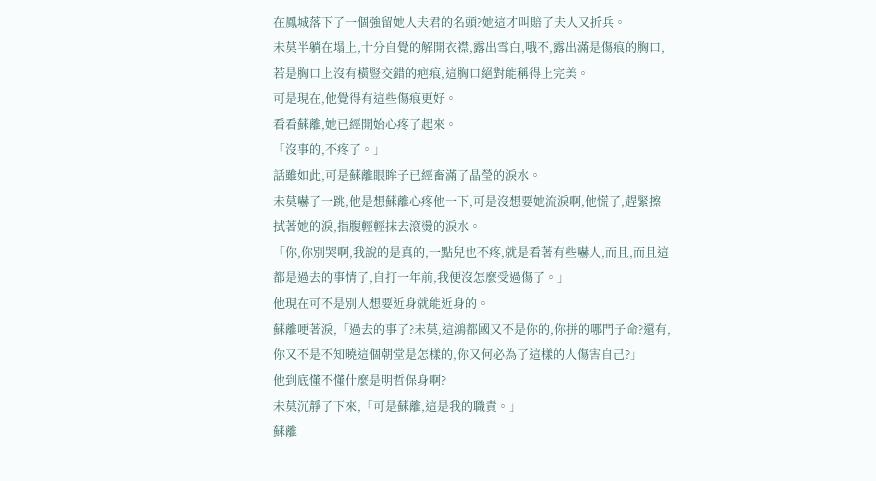在鳳城落下了一個強留她人夫君的名頭?她這才叫賠了夫人又折兵。
未莫半躺在塌上,十分自覺的解開衣襟,露出雪白,哦不,露出滿是傷痕的胸口,若是胸口上沒有橫豎交錯的疤痕,這胸口絕對能稱得上完美。
可是現在,他覺得有這些傷痕更好。
看看蘇離,她已經開始心疼了起來。
「沒事的,不疼了。」
話雖如此,可是蘇離眼眸子已經畜滿了晶瑩的淚水。
未莫嚇了一跳,他是想蘇離心疼他一下,可是沒想要她流淚啊,他慌了,趕緊擦拭著她的淚,指腹輕輕抹去滾燙的淚水。
「你,你別哭啊,我說的是真的,一點兒也不疼,就是看著有些嚇人,而且,而且這都是過去的事情了,自打一年前,我便沒怎麼受過傷了。」
他現在可不是別人想要近身就能近身的。
蘇離哽著淚,「過去的事了?未莫,這鴻都國又不是你的,你拼的哪門子命?還有,你又不是不知曉這個朝堂是怎樣的,你又何必為了這樣的人傷害自己?」
他到底懂不懂什麼是明哲保身啊?
未莫沉靜了下來,「可是蘇離,這是我的職責。」
蘇離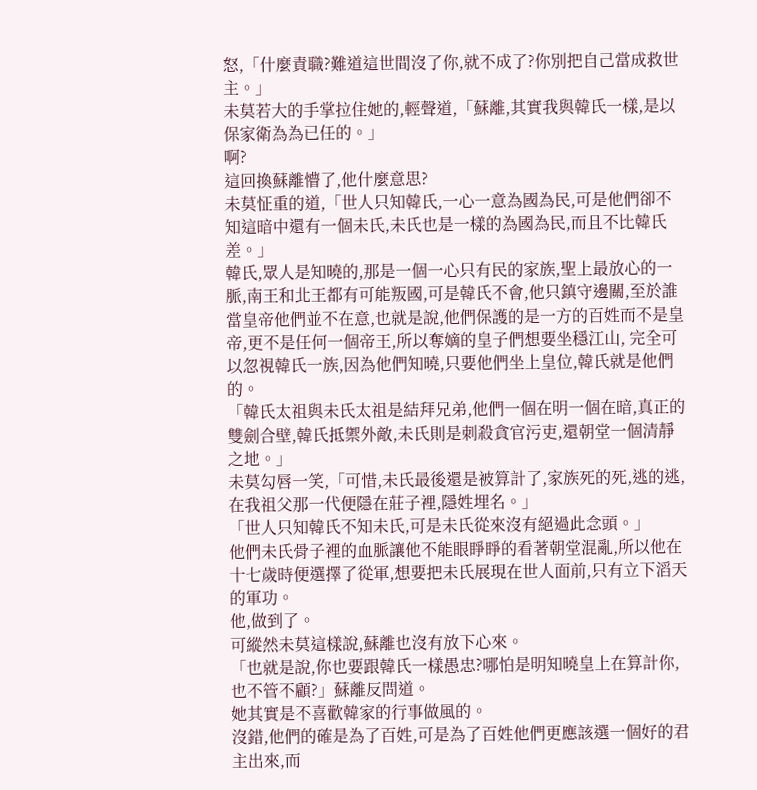怒,「什麼責職?難道這世間沒了你,就不成了?你別把自己當成救世主。」
未莫若大的手掌拉住她的,輕聲道,「蘇離,其實我與韓氏一樣,是以保家衛為為已任的。」
啊?
這回換蘇離懵了,他什麼意思?
未莫怔重的道,「世人只知韓氏,一心一意為國為民,可是他們卻不知這暗中還有一個未氏,未氏也是一樣的為國為民,而且不比韓氏差。」
韓氏,眾人是知曉的,那是一個一心只有民的家族,聖上最放心的一脈,南王和北王都有可能叛國,可是韓氏不會,他只鎮守邊關,至於誰當皇帝他們並不在意,也就是說,他們保護的是一方的百姓而不是皇帝,更不是任何一個帝王,所以奪嫡的皇子們想要坐穩江山, 完全可以忽視韓氏一族,因為他們知曉,只要他們坐上皇位,韓氏就是他們的。
「韓氏太祖與未氏太祖是結拜兄弟,他們一個在明一個在暗,真正的雙劍合壁,韓氏抵禦外敵,未氏則是刺殺貪官污吏,還朝堂一個清靜之地。」
未莫勾唇一笑,「可惜,未氏最後還是被算計了,家族死的死,逃的逃,在我祖父那一代便隱在莊子裡,隱姓埋名。」
「世人只知韓氏不知未氏,可是未氏從來沒有絕過此念頭。」
他們未氏骨子裡的血脈讓他不能眼睜睜的看著朝堂混亂,所以他在十七歲時便選擇了從軍,想要把未氏展現在世人面前,只有立下滔天的軍功。
他,做到了。
可縱然未莫這樣說,蘇離也沒有放下心來。
「也就是說,你也要跟韓氏一樣愚忠?哪怕是明知曉皇上在算計你,也不管不顧?」蘇離反問道。
她其實是不喜歡韓家的行事做風的。
沒錯,他們的確是為了百姓,可是為了百姓他們更應該選一個好的君主出來,而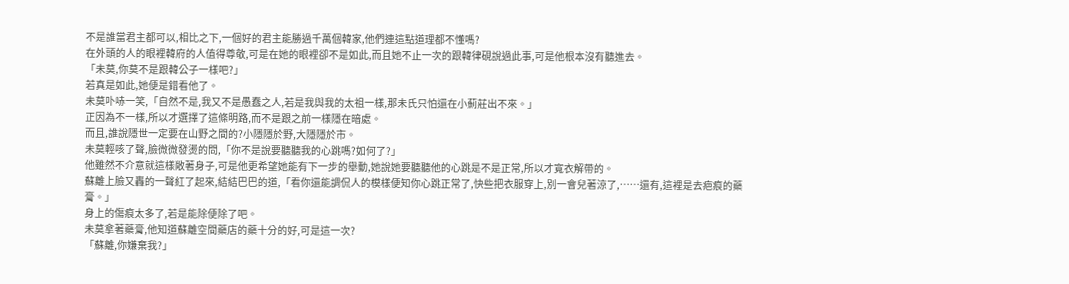不是誰當君主都可以,相比之下,一個好的君主能勝過千萬個韓家,他們連這點道理都不懂嗎?
在外頭的人的眼裡韓府的人值得尊敬,可是在她的眼裡卻不是如此,而且她不止一次的跟韓律硯說過此事,可是他根本沒有聽進去。
「未莫,你莫不是跟韓公子一樣吧?」
若真是如此,她便是錯看他了。
未莫卟哧一笑,「自然不是,我又不是愚蠢之人,若是我與我的太祖一樣,那未氏只怕還在小薊莊出不來。」
正因為不一樣,所以才選擇了這條明路,而不是跟之前一樣隱在暗處。
而且,誰說隱世一定要在山野之間的?小隱隱於野,大隱隱於市。
未莫輕咳了聲,臉微微發燙的問,「你不是說要聽聽我的心跳嗎?如何了?」
他雖然不介意就這樣敞著身子,可是他更希望她能有下一步的舉動,她說她要聽聽他的心跳是不是正常,所以才寬衣解帶的。
蘇離上臉又轟的一聲紅了起來,結結巴巴的道,「看你還能調侃人的模樣便知你心跳正常了,快些把衣服穿上,別一會兒著涼了,……還有,這裡是去疤痕的藥膏。」
身上的傷痕太多了,若是能除便除了吧。
未莫拿著藥膏,他知道蘇離空間藥店的藥十分的好,可是這一次?
「蘇離,你嫌棄我?」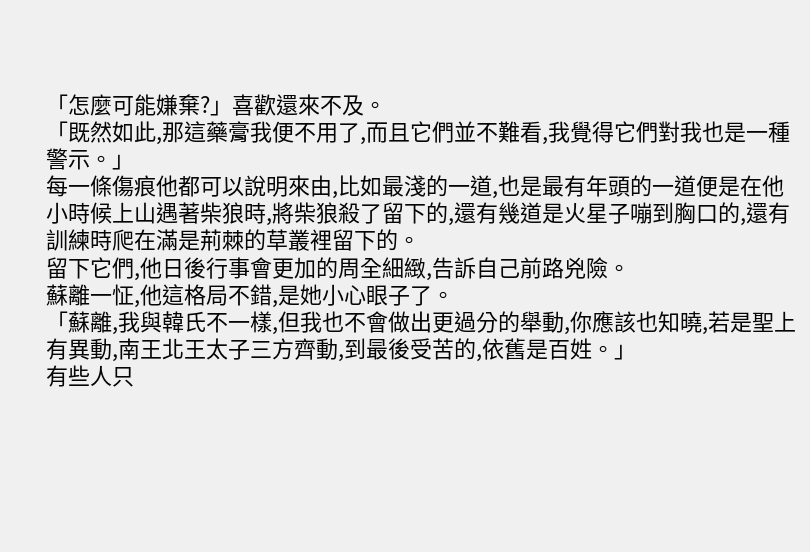「怎麼可能嫌棄?」喜歡還來不及。
「既然如此,那這藥膏我便不用了,而且它們並不難看,我覺得它們對我也是一種警示。」
每一條傷痕他都可以說明來由,比如最淺的一道,也是最有年頭的一道便是在他小時候上山遇著柴狼時,將柴狼殺了留下的,還有幾道是火星子嘣到胸口的,還有訓練時爬在滿是荊棘的草叢裡留下的。
留下它們,他日後行事會更加的周全細緻,告訴自己前路兇險。
蘇離一怔,他這格局不錯,是她小心眼子了。
「蘇離,我與韓氏不一樣,但我也不會做出更過分的舉動,你應該也知曉,若是聖上有異動,南王北王太子三方齊動,到最後受苦的,依舊是百姓。」
有些人只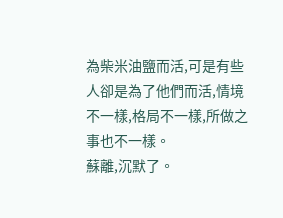為柴米油鹽而活,可是有些人卻是為了他們而活,情境不一樣,格局不一樣,所做之事也不一樣。
蘇離,沉默了。